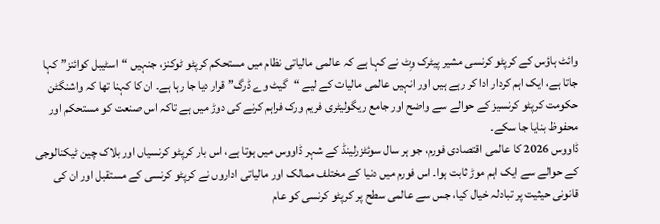وائٹ ہاؤس کے کرپٹو کرنسی مشیر پیٹرک وِٹ نے کہا ہے کہ عالمی مالیاتی نظام میں مستحکم کرپٹو ٹوکنز، جنہیں “اسٹیبل کوائنز” کہا جاتا ہے، ایک اہم کردار ادا کر رہے ہیں اور انہیں عالمی مالیات کے لیے “گیٹ وے ڈرگ” قرار دیا جا رہا ہے۔ ان کا کہنا تھا کہ واشنگٹن حکومت کرپٹو کرنسیز کے حوالے سے واضح اور جامع ریگولیٹری فریم ورک فراہم کرنے کی دوڑ میں ہے تاکہ اس صنعت کو مستحکم اور محفوظ بنایا جا سکے۔
ڈاووس 2026 کا عالمی اقتصادی فورم، جو ہر سال سوئٹزرلینڈ کے شہر ڈاووس میں ہوتا ہے، اس بار کرپٹو کرنسیاں اور بلاک چین ٹیکنالوجی کے حوالے سے ایک اہم موڑ ثابت ہوا۔ اس فورم میں دنیا کے مختلف ممالک اور مالیاتی اداروں نے کرپٹو کرنسی کے مستقبل اور ان کی قانونی حیثیت پر تبادلہ خیال کیا، جس سے عالمی سطح پر کرپٹو کرنسی کو عام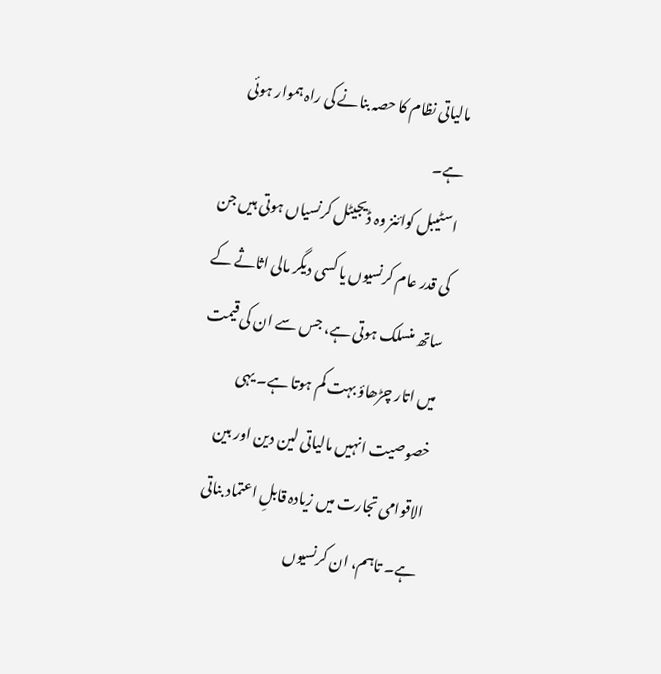مالیاتی نظام کا حصہ بنانے کی راہ ہموار ہوئی ہے۔
اسٹیبل کوائنز وہ ڈیجیٹل کرنسیاں ہوتی ہیں جن کی قدر عام کرنسیوں یا کسی دیگر مالی اثاثے کے ساتھ منسلک ہوتی ہے، جس سے ان کی قیمت میں اتار چڑھاؤ بہت کم ہوتا ہے۔ یہی خصوصیت انہیں مالیاتی لین دین اور بین الاقوامی تجارت میں زیادہ قابلِ اعتماد بناتی ہے۔ تاہم، ان کرنسیوں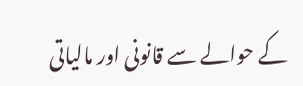کے حوالے سے قانونی اور مالیاتی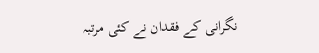نگرانی کے فقدان نے کئی مرتبہ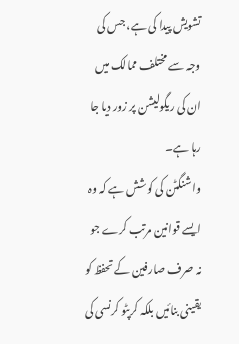تشویش پیدا کی ہے، جس کی وجہ سے مختلف ممالک میں ان کی ریگولیشن پر زور دیا جا رہا ہے۔
واشنگٹن کی کوشش ہے کہ وہ ایسے قوانین مرتب کرے جو نہ صرف صارفین کے تحفظ کو یقینی بنائیں بلکہ کرپٹو کرنسی کی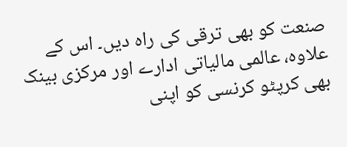صنعت کو بھی ترقی کی راہ دیں۔ اس کے علاوہ، عالمی مالیاتی ادارے اور مرکزی بینک بھی کرپٹو کرنسی کو اپنی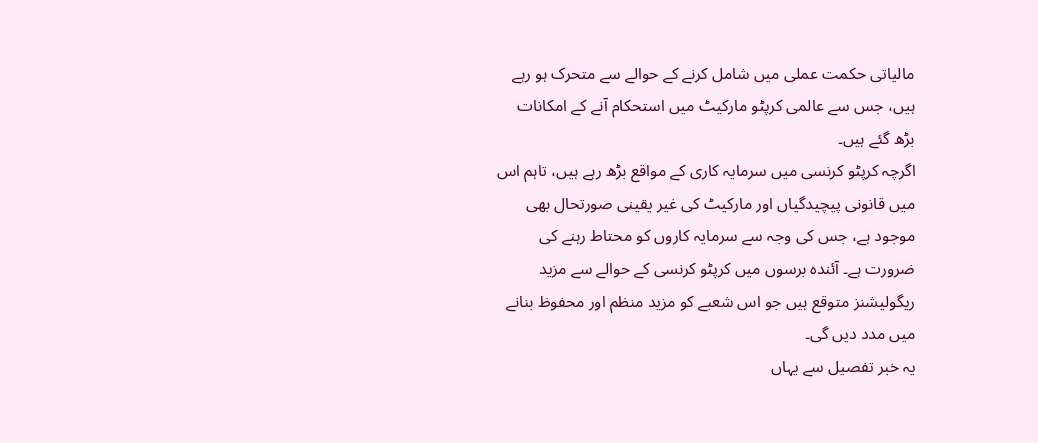مالیاتی حکمت عملی میں شامل کرنے کے حوالے سے متحرک ہو رہے ہیں، جس سے عالمی کرپٹو مارکیٹ میں استحکام آنے کے امکانات بڑھ گئے ہیں۔
اگرچہ کرپٹو کرنسی میں سرمایہ کاری کے مواقع بڑھ رہے ہیں، تاہم اس میں قانونی پیچیدگیاں اور مارکیٹ کی غیر یقینی صورتحال بھی موجود ہے، جس کی وجہ سے سرمایہ کاروں کو محتاط رہنے کی ضرورت ہے۔ آئندہ برسوں میں کرپٹو کرنسی کے حوالے سے مزید ریگولیشنز متوقع ہیں جو اس شعبے کو مزید منظم اور محفوظ بنانے میں مدد دیں گی۔
یہ خبر تفصیل سے یہاں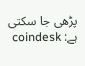پڑھی جا سکتی ہے: coindesk